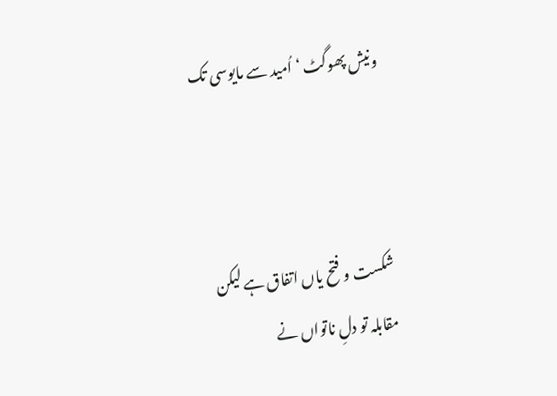ونیش پھوگٹ ‘ اُمید سے مایوسی تک



شکست و فتح یاں اتفاق ہے لیکن
مقابلہ تو دلِ ناتواں نے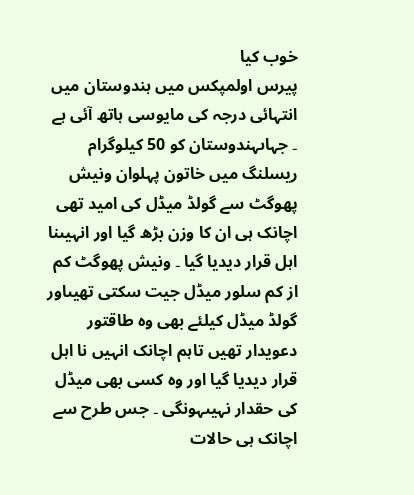خوب کیا
پیرس اولمپکس میں ہندوستان میں انتہائی درجہ کی مایوسی ہاتھ آئی ہے ۔ جہاںہندوستان کو 50 کیلوگرام ریسلنگ میں خاتون پہلوان ونیش پھوگٹ سے گولڈ میڈل کی امید تھی اچانک ہی ان کا وزن بڑھ گیا اور انہیںنا اہل قرار دیدیا گیا ۔ ونیش پھوگٹ کم از کم سلور میڈل جیت سکتی تھیںاور گولڈ میڈل کیلئے بھی وہ طاقتور دعویدار تھیں تاہم اچانک انہیں نا اہل قرار دیدیا گیا اور وہ کسی بھی میڈل کی حقدار نہیںہونگی ۔ جس طرح سے اچانک ہی حالات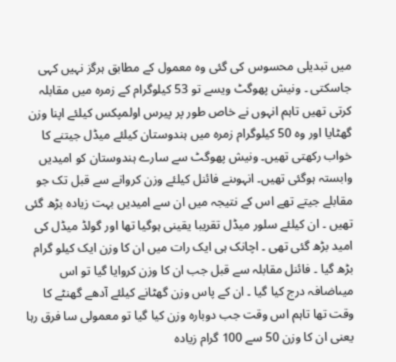میں تبدیلی محسوس کی گئی وہ معمول کے مطابق ہرگز نہیں کہی جاسکتی ۔ ونیش پھوگٹ ویسے تو 53 کیلوگرام کے زمرہ میں مقابلہ کرتی تھیں تاہم انہوں نے خاص طور پر پیرس اولمپکس کیلئے اپنا وزن گھٹایا اور وہ 50 کیلوگرام زمرہ میں ہندوستان کیلئے میڈل جیتنے کا خواب رکھتی تھیں۔ ونیش پھوگٹ سے سارے ہندوستان کو امیدیں وابستہ ہوگئی تھیں۔ انہوںنے فائنل کیلئے وزن کروانے سے قبل تک جو مقابلے جیتے تھے اس کے نتیجہ میں ان سے امیدیں بہت زیادہ بڑھ گئی تھیں ۔ ان کیلئے سلور میڈل تقریبا یقینی ہوگیا تھا اور گولڈ میڈل کی امید بڑھ گئی تھی ۔ اچانک ہی ایک رات میں ان کا وزن ایک کیلو گرام بڑھ گیا ۔ فائنل مقابلہ سے قبل جب ان کا وزن کروایا گیا تو اس میںاضافہ درج کیا گیا ۔ ان کے پاس وزن گھٹانے کیلئے آدھے گھنٹے کا وقت تھا تاہم اس وقت جب دوبارہ وزن کیا گیا تو معمولی سا فرق رہا یعنی ان کا وزن 50 سے 100 گرام زیادہ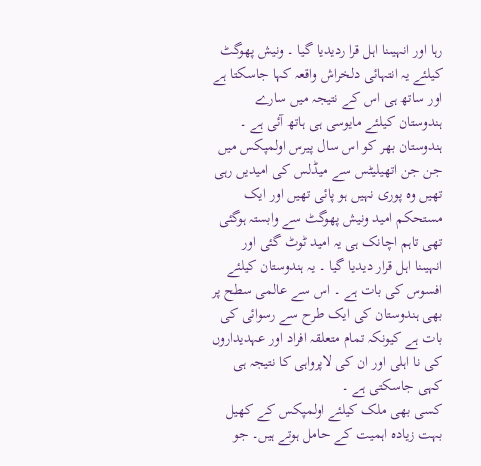رہا اور انہیںنا اہل قرا ردیدیا گیا ۔ ونیش پھوگٹ کیلئے یہ انتہائی دلخراش واقعہ کہا جاسکتا ہے اور ساتھ ہی اس کے نتیجہ میں سارے ہندوستان کیلئے مایوسی ہی ہاتھ آئی ہے ۔ ہندوستان بھر کو اس سال پیرس اولمپکس میں جن جن اتھیلیٹس سے میڈلس کی امیدیں رہی تھیں وہ پوری نہیں ہو پائی تھیں اور ایک مستحکم امید ونیش پھوگٹ سے وابستہ ہوگئی تھی تاہم اچانک ہی یہ امید ٹوٹ گئی اور انہیںنا اہل قرار دیدیا گیا ۔ یہ ہندوستان کیلئے افسوس کی بات ہے ۔ اس سے عالمی سطح پر بھی ہندوستان کی ایک طرح سے رسوائی کی بات ہے کیونکہ تمام متعلقہ افراد اور عہدیداروں کی نا اہلی اور ان کی لاپرواہی کا نتیجہ ہی کہی جاسکتی ہے ۔
کسی بھی ملک کیلئے اولمپکس کے کھیل بہت زیادہ اہمیت کے حامل ہوتے ہیں۔ جو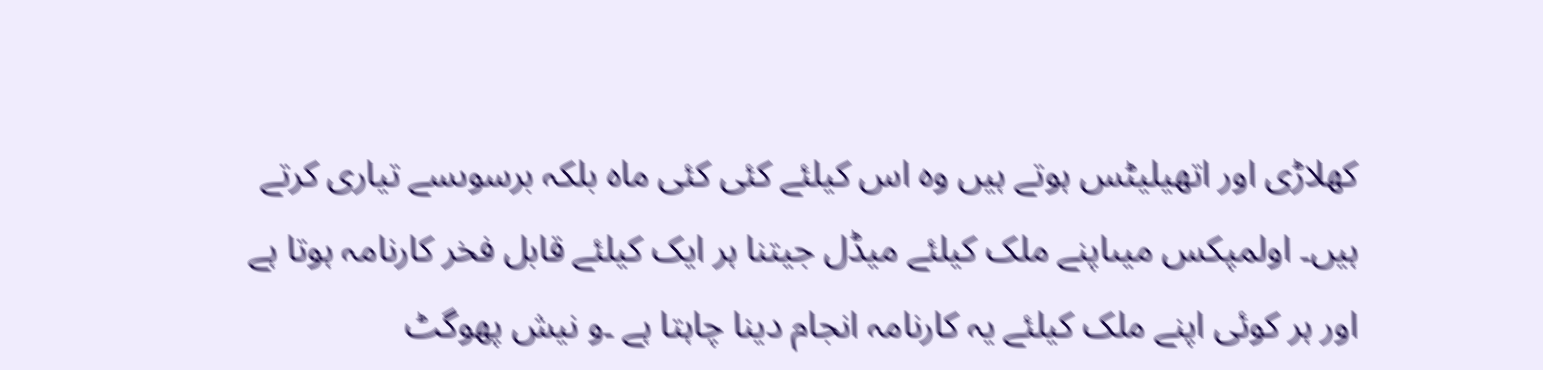کھلاڑی اور اتھیلیٹس ہوتے ہیں وہ اس کیلئے کئی کئی ماہ بلکہ برسوںسے تیاری کرتے ہیں۔ اولمپکس میںاپنے ملک کیلئے میڈل جیتنا ہر ایک کیلئے قابل فخر کارنامہ ہوتا ہے اور ہر کوئی اپنے ملک کیلئے یہ کارنامہ انجام دینا چاہتا ہے ۔و نیش پھوگٹ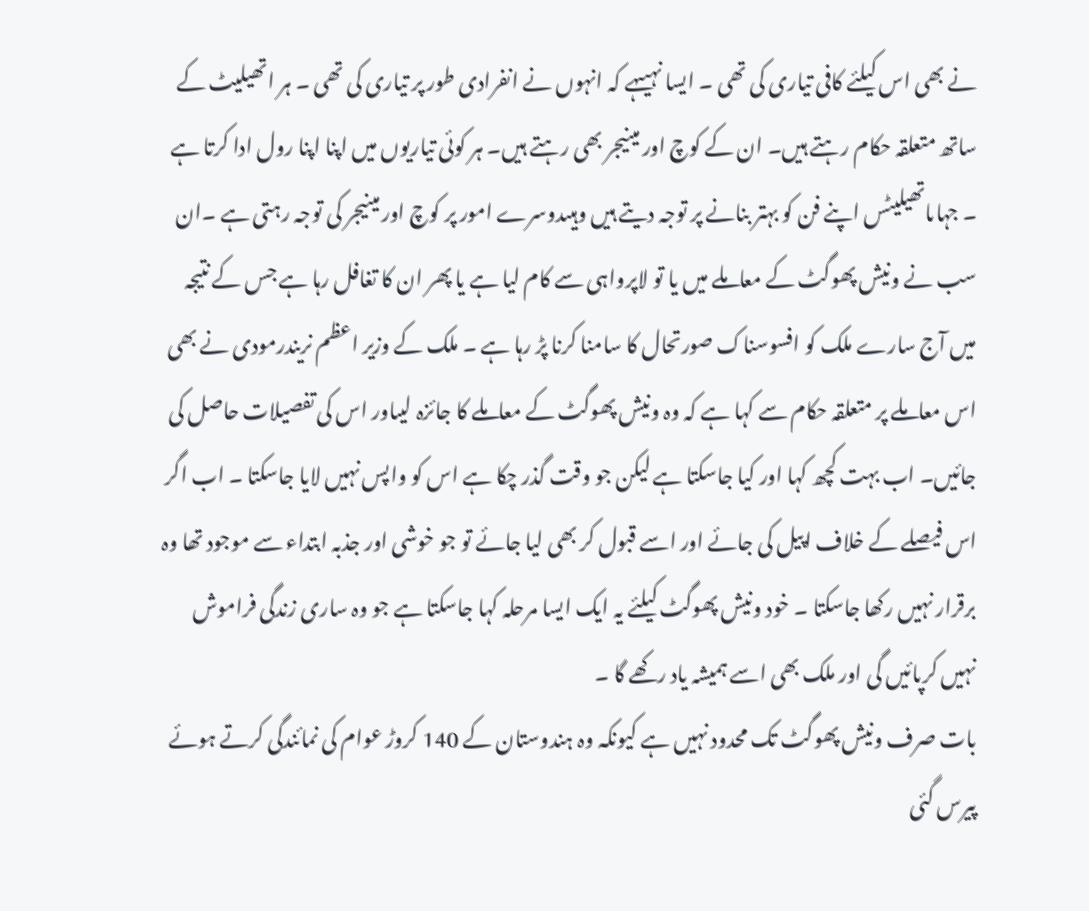نے بھی اس کیلئے کافی تیاری کی تھی ۔ ایسا نہیںہے کہ انہوں نے انفرادی طور پر تیاری کی تھی ۔ ہر اتھیلیٹ کے ساتھ متعلقہ حکام رہتے ہیں۔ ان کے کوچ اور مینیجر بھی رہتے ہیں۔ ہر کوئی تیاریوں میں اپنا اپنا رول ادا کرتا ہے ۔ جہاںاتھیلیٹس اپنے فن کو بہتر بنانے پر توجہ دیتے ہیں وہیںدوسرے امور پر کوچ اور مینیجر کی توجہ رہتی ہے ۔ان سب نے ونیش پھوگٹ کے معاملے میں یا تو لاپرواہی سے کام لیا ہے یا پھر ان کا تغافل رہا ہے جس کے نتیجہ میں آج سارے ملک کو افسوسناک صورتحال کا سامنا کرنا پڑ رہا ہے ۔ ملک کے وزیر اعظم نریندرمودی نے بھی اس معاملے پر متعلقہ حکام سے کہا ہے کہ وہ ونیش پھوگٹ کے معاملے کا جائزہ لیںاور اس کی تفصیلات حاصل کی جائیں۔ اب بہت کچھ کہا اور کیا جاسکتا ہے لیکن جو وقت گذر چکا ہے اس کو واپس نہیں لایا جاسکتا ۔ اب اگر اس فیصلے کے خلاف اپیل کی جائے اور اسے قبول کر بھی لیا جائے تو جو خوشی اور جذبہ ابتداء سے موجود تھا وہ برقرار نہیں رکھا جاسکتا ۔ خود ونیش پھوگٹ کیلئے یہ ایک ایسا مرحلہ کہا جاسکتا ہے جو وہ ساری زندگی فراموش نہیں کرپائیں گی اور ملک بھی اسے ہمیشہ یاد رکھے گا ۔
بات صرف ونیش پھوگٹ تک محدود نہیں ہے کیونکہ وہ ہندوستان کے 140 کروڑ عوام کی نمائندگی کرتے ہوئے پیرس گئی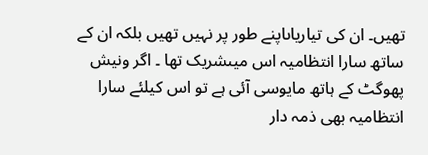تھیں۔ ان کی تیاریاںاپنے طور پر نہیں تھیں بلکہ ان کے ساتھ سارا انتظامیہ اس میںشریک تھا ۔ اگر ونیش پھوگٹ کے ہاتھ مایوسی آئی ہے تو اس کیلئے سارا انتظامیہ بھی ذمہ دار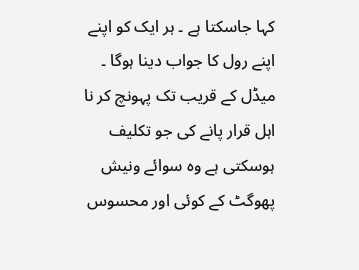کہا جاسکتا ہے ۔ ہر ایک کو اپنے اپنے رول کا جواب دینا ہوگا ۔ میڈل کے قریب تک پہونچ کر نا اہل قرار پانے کی جو تکلیف ہوسکتی ہے وہ سوائے ونیش پھوگٹ کے کوئی اور محسوس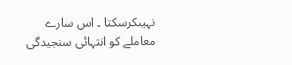نہیںکرسکتا ۔ اس سارے معاملے کو انتہائی سنجیدگی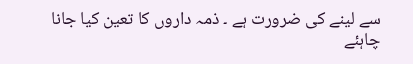سے لینے کی ضرورت ہے ۔ ذمہ داروں کا تعین کیا جانا چاہئے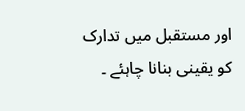اور مستقبل میں تدارک کو یقینی بنانا چاہئے ۔